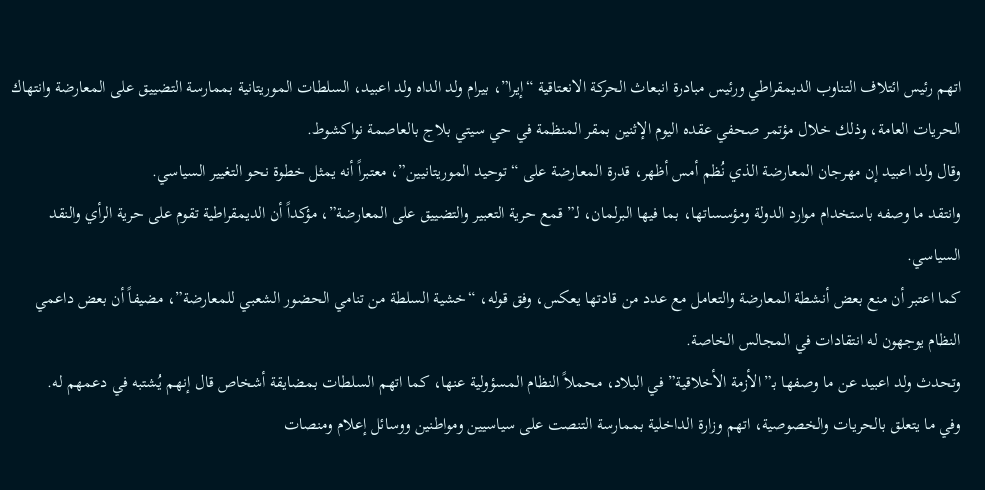اتهم رئيس ائتلاف التناوب الديمقراطي ورئيس مبادرة انبعاث الحركة الانعتاقية “إيرا”، بيرام ولد الداه ولد اعبيد، السلطات الموريتانية بممارسة التضييق على المعارضة وانتهاك الحريات العامة، وذلك خلال مؤتمر صحفي عقده اليوم الإثنين بمقر المنظمة في حي سيتي بلاج بالعاصمة نواكشوط.
وقال ولد اعبيد إن مهرجان المعارضة الذي نُظم أمس أظهر، قدرة المعارضة على “توحيد الموريتانيين”، معتبراً أنه يمثل خطوة نحو التغيير السياسي.
وانتقد ما وصفه باستخدام موارد الدولة ومؤسساتها، بما فيها البرلمان، لـ”قمع حرية التعبير والتضييق على المعارضة”، مؤكداً أن الديمقراطية تقوم على حرية الرأي والنقد السياسي.
كما اعتبر أن منع بعض أنشطة المعارضة والتعامل مع عدد من قادتها يعكس، وفق قوله، “خشية السلطة من تنامي الحضور الشعبي للمعارضة”، مضيفاً أن بعض داعمي النظام يوجهون له انتقادات في المجالس الخاصة.
وتحدث ولد اعبيد عن ما وصفها بـ”الأزمة الأخلاقية” في البلاد، محملاً النظام المسؤولية عنها، كما اتهم السلطات بمضايقة أشخاص قال إنهم يُشتبه في دعمهم له.
وفي ما يتعلق بالحريات والخصوصية، اتهم وزارة الداخلية بممارسة التنصت على سياسيين ومواطنين ووسائل إعلام ومنصات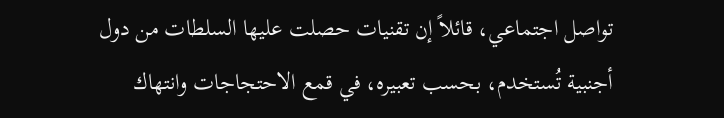تواصل اجتماعي، قائلاً إن تقنيات حصلت عليها السلطات من دول أجنبية تُستخدم، بحسب تعبيره، في قمع الاحتجاجات وانتهاك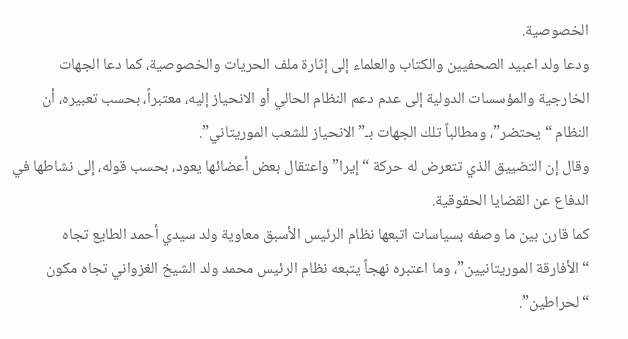الخصوصية.
ودعا ولد اعبيد الصحفيين والكتاب والعلماء إلى إثارة ملف الحريات والخصوصية، كما دعا الجهات الخارجية والمؤسسات الدولية إلى عدم دعم النظام الحالي أو الانحياز إليه، معتبراً، بحسب تعبيره، أن النظام “يحتضر”، ومطالباً تلك الجهات بـ”الانحياز للشعب الموريتاني”.
وقال إن التضييق الذي تتعرض له حركة “إيرا” واعتقال بعض أعضائها يعود، بحسب قوله، إلى نشاطها في الدفاع عن القضايا الحقوقية.
كما قارن بين ما وصفه بسياسات اتبعها نظام الرئيس الأسبق معاوية ولد سيدي أحمد الطايع تجاه “الأفارقة الموريتانيين”، وما اعتبره نهجاً يتبعه نظام الرئيس محمد ولد الشيخ الغزواني تجاه مكون “لحراطين”.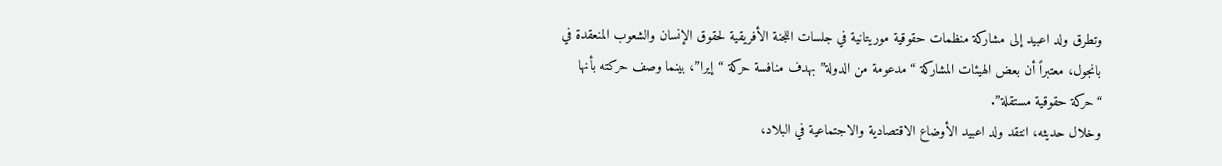وتطرق ولد اعبيد إلى مشاركة منظمات حقوقية موريتانية في جلسات اللجنة الأفريقية لحقوق الإنسان والشعوب المنعقدة في بانجول، معتبراً أن بعض الهيئات المشاركة “مدعومة من الدولة” بهدف منافسة حركة “إيرا”، بينما وصف حركته بأنها “حركة حقوقية مستقلة”.
وخلال حديثه، انتقد ولد اعبيد الأوضاع الاقتصادية والاجتماعية في البلاد،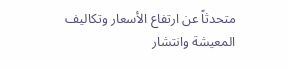متحدثاً عن ارتفاع الأسعار وتكاليف المعيشة وانتشار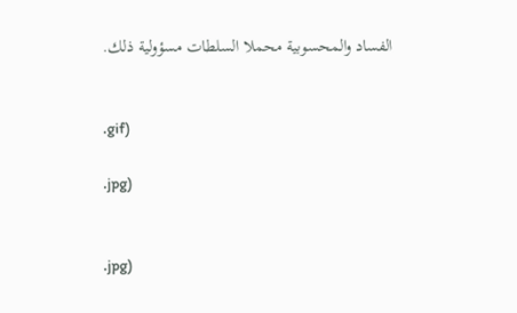الفساد والمحسوبية محملا السلطات مسؤولية ذلك.


.gif)

.jpg)


.jpg)